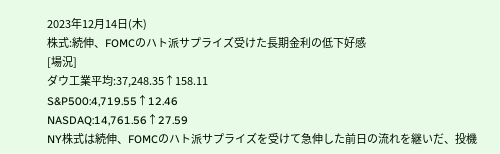2023年12月14日(木)
株式:続伸、FOMCのハト派サプライズ受けた長期金利の低下好感
[場況]
ダウ工業平均:37,248.35↑158.11
S&P500:4,719.55↑12.46
NASDAQ:14,761.56↑27.59
NY株式は続伸、FOMCのハト派サプライズを受けて急伸した前日の流れを継いだ、投機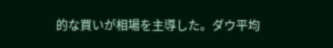的な買いが相場を主導した。ダウ平均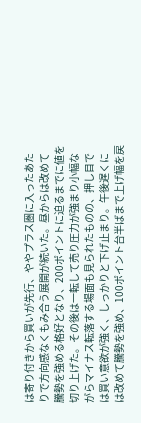は寄り付きから買いが先行、ややプラス圏に入ったあたりで方向感なくもみ合う展開が続いた。昼からは改めて騰勢を強める格好となり、200ポイントに迫るまでに値を切り上げた。その後は一転して売り圧力が強まり小幅ながらマイナス転落する場面も見られたものの、押し目では買い意欲が強く、しっかりと下げ止まり。午後遅くには改めて騰勢を強め、100ポイント台半ばまで上げ幅を戻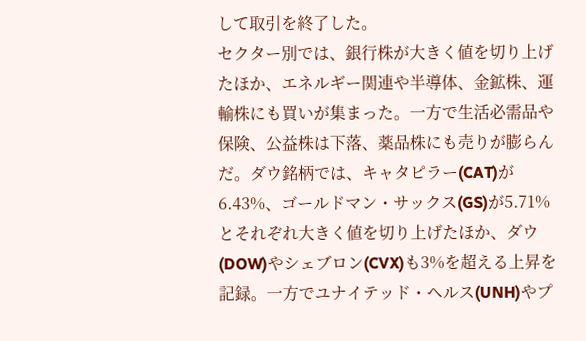して取引を終了した。
セクター別では、銀行株が大きく値を切り上げたほか、エネルギー関連や半導体、金鉱株、運輸株にも買いが集まった。一方で生活必需品や保険、公益株は下落、薬品株にも売りが膨らんだ。ダウ銘柄では、キャタピラー(CAT)が6.43%、ゴールドマン・サックス(GS)が5.71%とそれぞれ大きく値を切り上げたほか、ダウ(DOW)やシェブロン(CVX)も3%を超える上昇を記録。一方でユナイテッド・ヘルス(UNH)やプ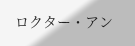ロクター・アン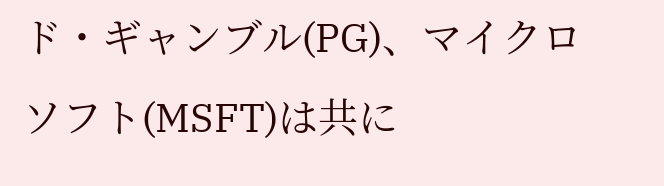ド・ギャンブル(PG)、マイクロソフト(MSFT)は共に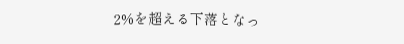2%を超える下落となっ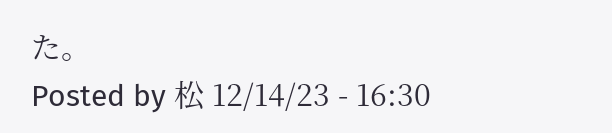た。
Posted by 松 12/14/23 - 16:30